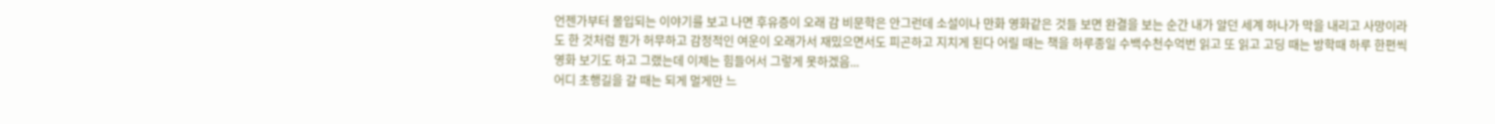언젠가부터 몰입되는 이야기를 보고 나면 후유증이 오래 감 비문학은 안그런데 소설이나 만화 영화같은 것들 보면 완결을 보는 순간 내가 알던 세계 하나가 막을 내리고 사망이라도 한 것처럼 뭔가 허무하고 감정적인 여운이 오래가서 재밌으면서도 피곤하고 지치게 된다 어릴 때는 책을 하루종일 수백수천수억번 읽고 또 읽고 고딩 때는 방학때 하루 한편씩 영화 보기도 하고 그랬는데 이제는 힘들어서 그렇게 못하겠음...
어디 초행길을 갈 때는 되게 멀게만 느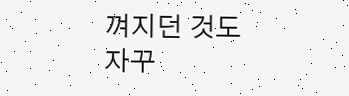껴지던 것도 자꾸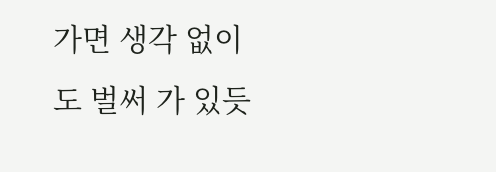가면 생각 없이도 벌써 가 있듯